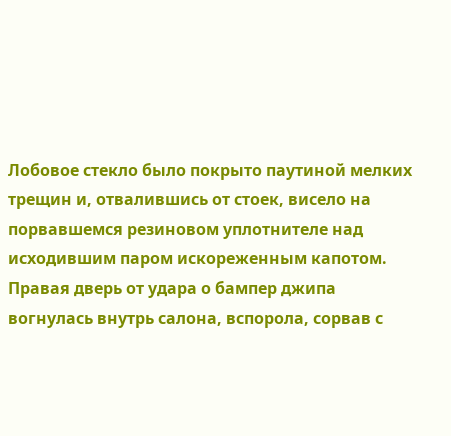Лобовое стекло было покрыто паутиной мелких трещин и, отвалившись от стоек, висело на порвавшемся резиновом уплотнителе над исходившим паром искореженным капотом. Правая дверь от удара о бампер джипа вогнулась внутрь салона, вспорола, сорвав с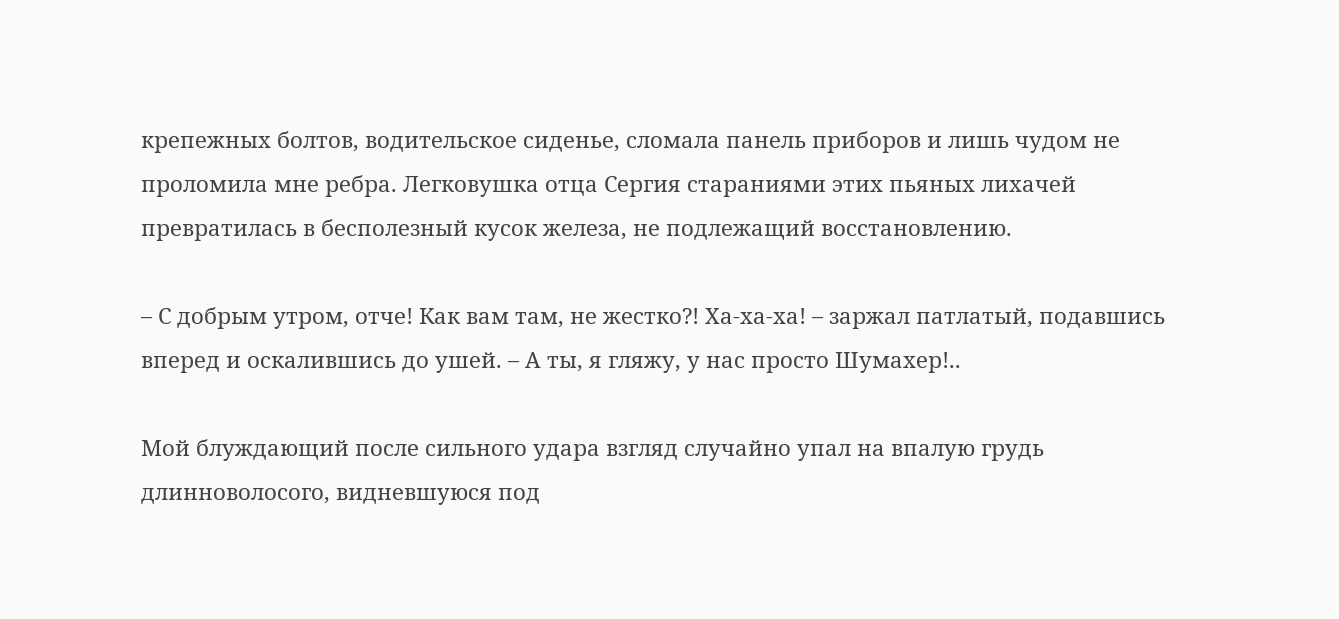крепежных болтов, водительское сиденье, сломала панель приборов и лишь чудом не проломила мне ребра. Легковушка отца Сергия стараниями этих пьяных лихачей превратилась в бесполезный кусок железа, не подлежащий восстановлению.

– С добрым утром, отче! Как вам там, не жестко?! Ха-ха-ха! – заржал патлатый, подавшись вперед и оскалившись до ушей. – А ты, я гляжу, у нас просто Шумахер!..

Мой блуждающий после сильного удара взгляд случайно упал на впалую грудь длинноволосого, видневшуюся под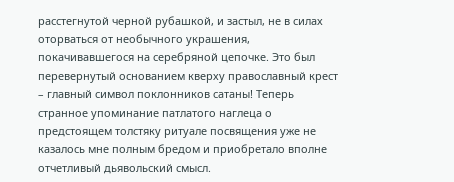расстегнутой черной рубашкой, и застыл, не в силах оторваться от необычного украшения, покачивавшегося на серебряной цепочке. Это был перевернутый основанием кверху православный крест – главный символ поклонников сатаны! Теперь странное упоминание патлатого наглеца о предстоящем толстяку ритуале посвящения уже не казалось мне полным бредом и приобретало вполне отчетливый дьявольский смысл.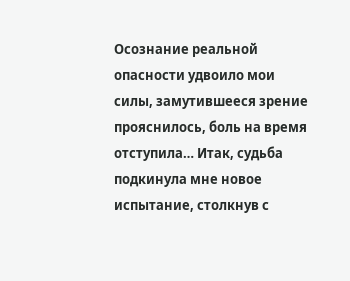Осознание реальной опасности удвоило мои силы, замутившееся зрение прояснилось, боль на время отступила… Итак, судьба подкинула мне новое испытание, столкнув с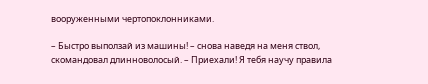вооруженными чертопоклонниками.

– Быстро выползай из машины! – снова наведя на меня ствол, скомандовал длинноволосый. – Приехали! Я тебя научу правила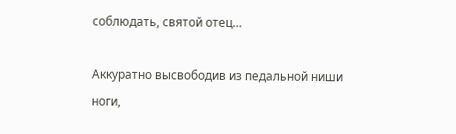соблюдать, святой отец…

Аккуратно высвободив из педальной ниши ноги,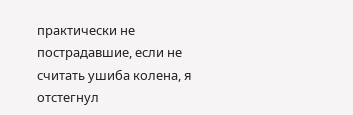практически не пострадавшие, если не считать ушиба колена, я отстегнул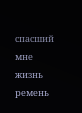спасший мне жизнь ремень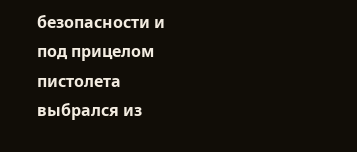безопасности и под прицелом пистолета выбрался из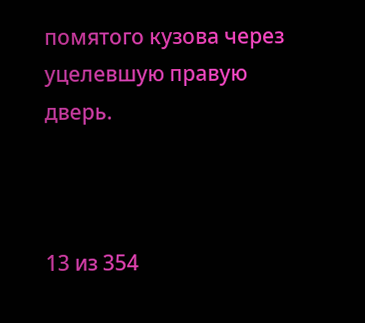помятого кузова через уцелевшую правую дверь.



13 из 354